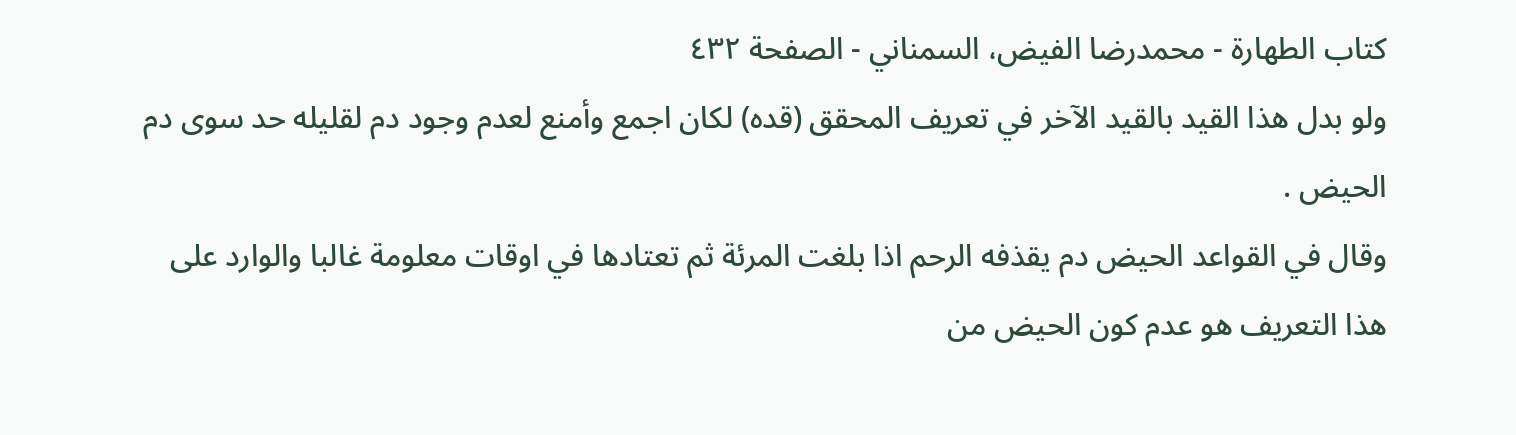كتاب الطهارة - محمدرضا الفيض، السمناني - الصفحة ٤٣٢
ولو بدل هذا القيد بالقيد الآخر في تعريف المحقق (قده) لكان اجمع وأمنع لعدم وجود دم لقليله حد سوى دم الحيض .
وقال في القواعد الحيض دم يقذفه الرحم اذا بلغت المرئة ثم تعتادها في اوقات معلومة غالبا والوارد على هذا التعريف هو عدم كون الحيض من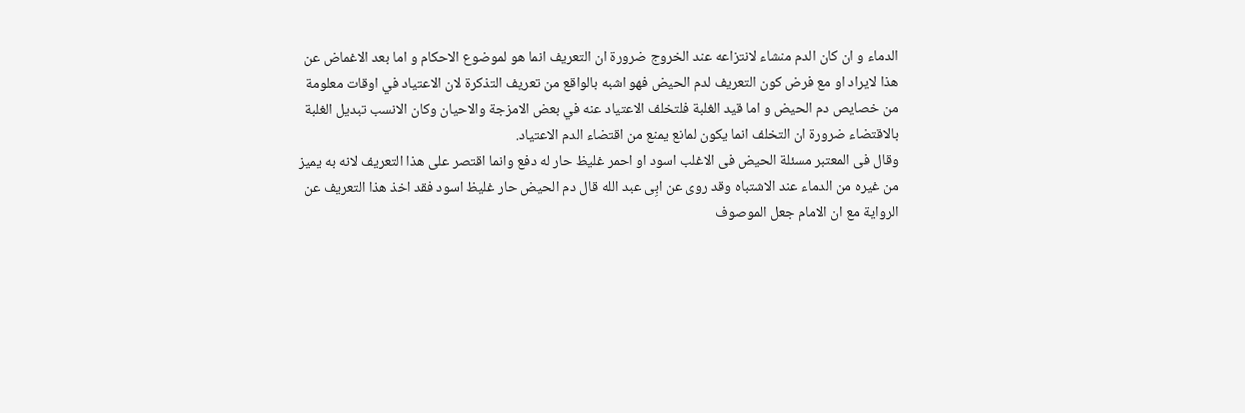الدماء و ان كان الدم منشاء لانتزاعه عند الخروج ضرورة ان التعريف انما هو لموضوع الاحكام و اما بعد الاغماض عن هذا لايراد او مع فرض كون التعريف لدم الحيض فهو اشبه بالواقع من تعريف التذكرة لان الاعتياد في اوقات معلومة من خصايص دم الحيض و اما قيد الغلبة فلتخلف الاعتياد عنه في بعض الامزجة والاحيان وكان الانسب تبديل الغلبة بالاقتضاء ضرورة ان التخلف انما يكون لمانع يمنع من اقتضاء الدم الاعتياد.
وقال فى المعتبر مسئلة الحيض فى الاغلب اسود او احمر غليظ حار له دفع وانما اقتصر على هذا التعريف لانه به يميز من غيره من الدماء عند الاشتباه وقد روى عن ابِی عبد الله قال دم الحيض حار غليظ اسود فقد اخذ هذا التعريف عن الرواية مع ان الامام جعل الموصوف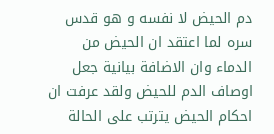دم الحيض لا نفسه و هو قدس سره لما اعتقد ان الحيض من الدماء وان الاضافة بيانية جعل اوصاف الدم للحيض ولقد عرفت ان احكام الحيض يترتب على الحالة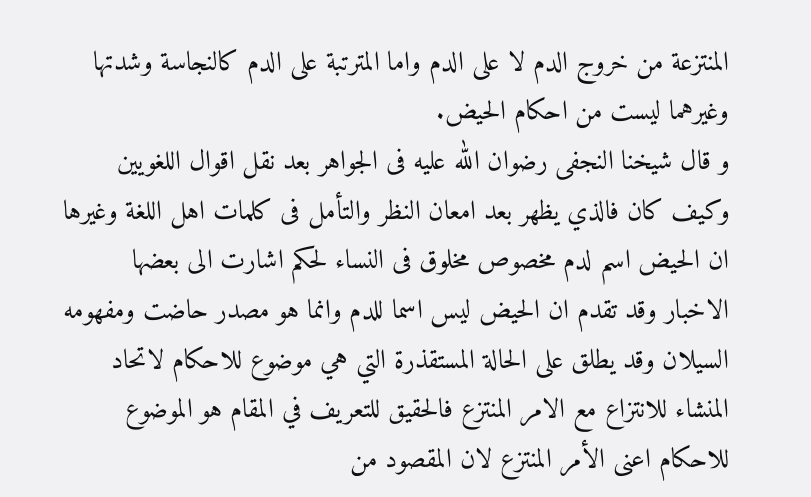المنتزعة من خروج الدم لا على الدم واما المترتبة على الدم كالنجاسة وشدتها وغيرهما ليست من احكام الحيض.
و قال شيخنا النجفى رضوان الله عليه فى الجواهر بعد نقل اقوال اللغويين وكيف كان فالذي يظهر بعد امعان النظر والتأمل فى كلمات اهل اللغة وغيرها ان الحيض اسم لدم مخصوص مخلوق فى النساء لحكم اشارت الى بعضها الاخبار وقد تقدم ان الحيض ليس اسما للدم وانما هو مصدر حاضت ومفهومه السيلان وقد يطلق على الحالة المستقذرة التي هي موضوع للاحكام لاتحاد المنشاء للانتزاع مع الامر المنتزع فالحقيق للتعريف في المقام هو الموضوع للاحكام اعنى الأمر المنتزع لان المقصود من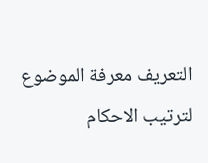التعريف معرفة الموضوع لترتيب الاحكام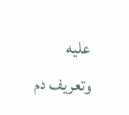عليه وتعريف دم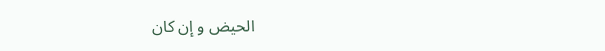الحيض و إن كان